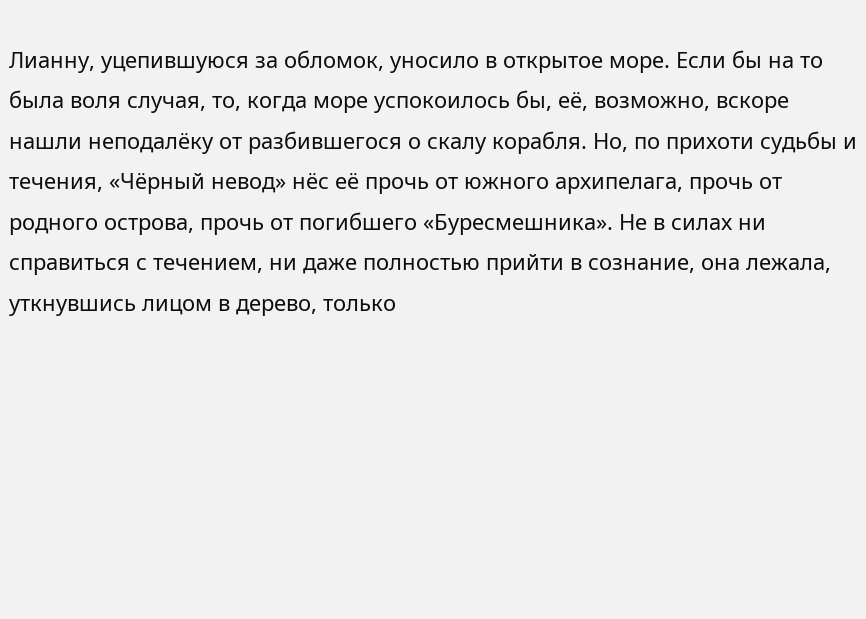Лианну, уцепившуюся за обломок, уносило в открытое море. Если бы на то была воля случая, то, когда море успокоилось бы, её, возможно, вскоре нашли неподалёку от разбившегося о скалу корабля. Но, по прихоти судьбы и течения, «Чёрный невод» нёс её прочь от южного архипелага, прочь от родного острова, прочь от погибшего «Буресмешника». Не в силах ни справиться с течением, ни даже полностью прийти в сознание, она лежала, уткнувшись лицом в дерево, только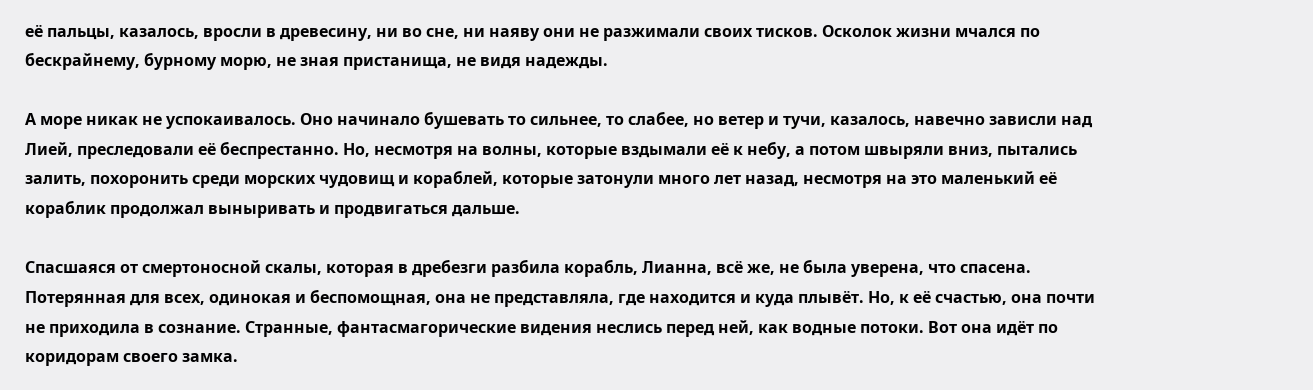её пальцы, казалось, вросли в древесину, ни во сне, ни наяву они не разжимали своих тисков. Осколок жизни мчался по бескрайнему, бурному морю, не зная пристанища, не видя надежды.

А море никак не успокаивалось. Оно начинало бушевать то сильнее, то слабее, но ветер и тучи, казалось, навечно зависли над Лией, преследовали её беспрестанно. Но, несмотря на волны, которые вздымали её к небу, а потом швыряли вниз, пытались залить, похоронить среди морских чудовищ и кораблей, которые затонули много лет назад, несмотря на это маленький её кораблик продолжал выныривать и продвигаться дальше.

Спасшаяся от смертоносной скалы, которая в дребезги разбила корабль, Лианна, всё же, не была уверена, что спасена. Потерянная для всех, одинокая и беспомощная, она не представляла, где находится и куда плывёт. Но, к её счастью, она почти не приходила в сознание. Странные, фантасмагорические видения неслись перед ней, как водные потоки. Вот она идёт по коридорам своего замка.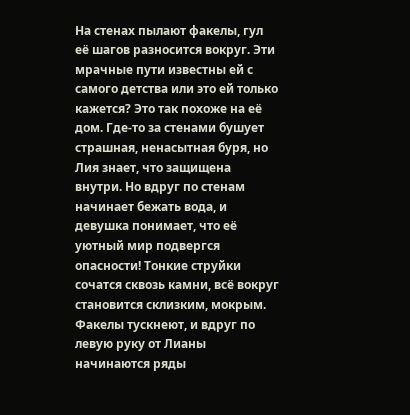На стенах пылают факелы, гул её шагов разносится вокруг. Эти мрачные пути известны ей с самого детства или это ей только кажется? Это так похоже на её дом. Где-то за стенами бушует страшная, ненасытная буря, но Лия знает, что защищена внутри. Но вдруг по стенам начинает бежать вода, и девушка понимает, что её уютный мир подвергся опасности! Тонкие струйки сочатся сквозь камни, всё вокруг становится склизким, мокрым. Факелы тускнеют, и вдруг по левую руку от Лианы начинаются ряды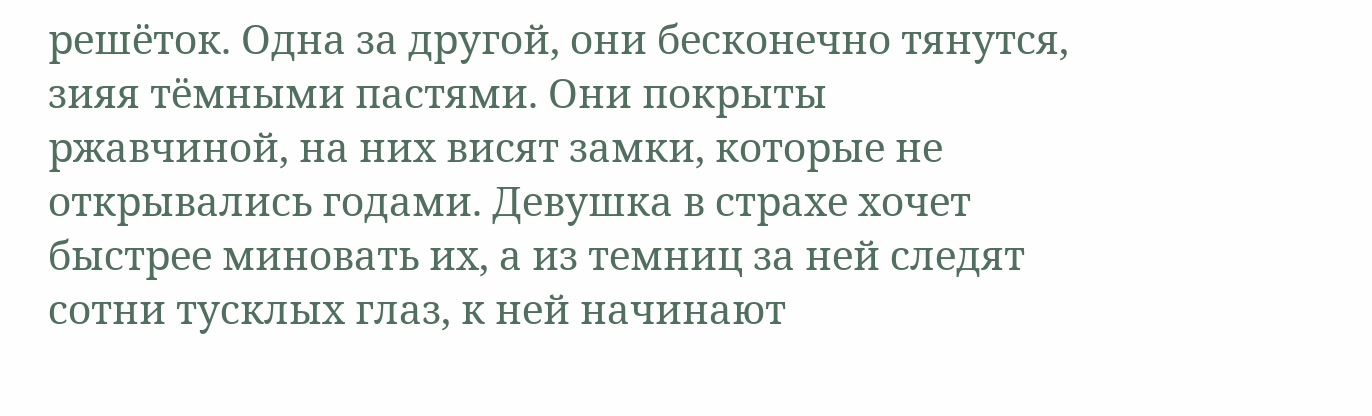решёток. Одна за другой, они бесконечно тянутся, зияя тёмными пастями. Они покрыты ржавчиной, на них висят замки, которые не открывались годами. Девушка в страхе хочет быстрее миновать их, а из темниц за ней следят сотни тусклых глаз, к ней начинают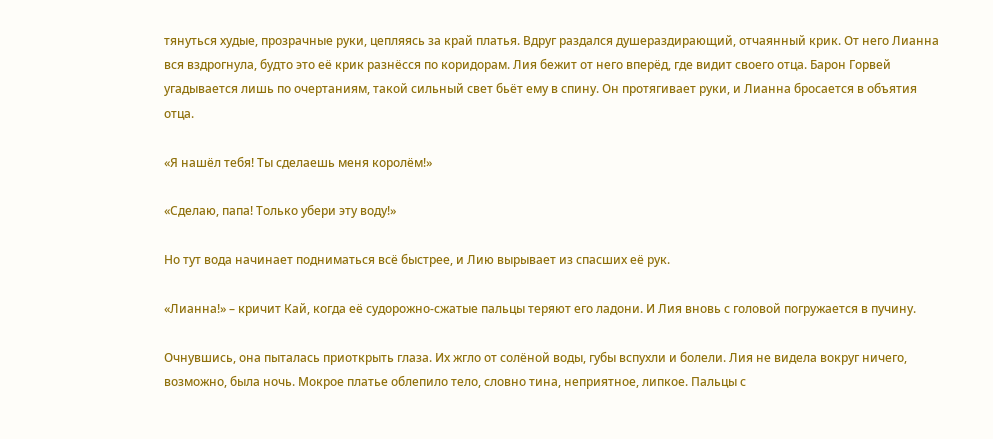тянуться худые, прозрачные руки, цепляясь за край платья. Вдруг раздался душераздирающий, отчаянный крик. От него Лианна вся вздрогнула, будто это её крик разнёсся по коридорам. Лия бежит от него вперёд, где видит своего отца. Барон Горвей угадывается лишь по очертаниям, такой сильный свет бьёт ему в спину. Он протягивает руки, и Лианна бросается в объятия отца.

«Я нашёл тебя! Ты сделаешь меня королём!»

«Сделаю, папа! Только убери эту воду!»

Но тут вода начинает подниматься всё быстрее, и Лию вырывает из спасших её рук.

«Лианна!» – кричит Кай, когда её судорожно-сжатые пальцы теряют его ладони. И Лия вновь с головой погружается в пучину.

Очнувшись, она пыталась приоткрыть глаза. Их жгло от солёной воды, губы вспухли и болели. Лия не видела вокруг ничего, возможно, была ночь. Мокрое платье облепило тело, словно тина, неприятное, липкое. Пальцы с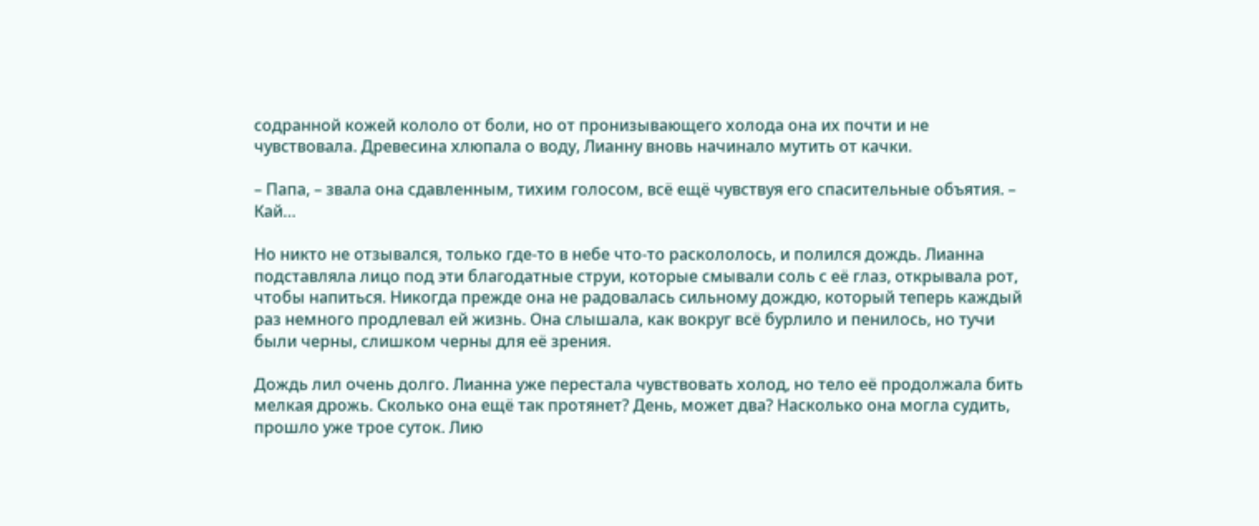содранной кожей кололо от боли, но от пронизывающего холода она их почти и не чувствовала. Древесина хлюпала о воду, Лианну вновь начинало мутить от качки.

– Папа, – звала она сдавленным, тихим голосом, всё ещё чувствуя его спасительные объятия. – Кай…

Но никто не отзывался, только где-то в небе что-то раскололось, и полился дождь. Лианна подставляла лицо под эти благодатные струи, которые смывали соль с её глаз, открывала рот, чтобы напиться. Никогда прежде она не радовалась сильному дождю, который теперь каждый раз немного продлевал ей жизнь. Она слышала, как вокруг всё бурлило и пенилось, но тучи были черны, слишком черны для её зрения.

Дождь лил очень долго. Лианна уже перестала чувствовать холод, но тело её продолжала бить мелкая дрожь. Сколько она ещё так протянет? День, может два? Насколько она могла судить, прошло уже трое суток. Лию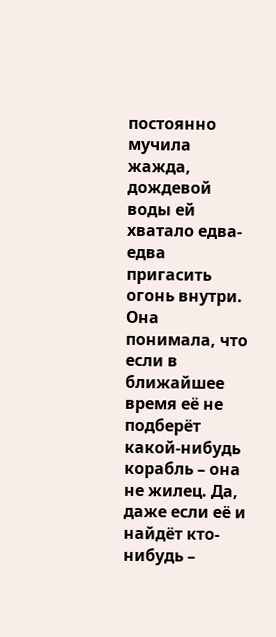постоянно мучила жажда, дождевой воды ей хватало едва-едва пригасить огонь внутри. Она понимала, что если в ближайшее время её не подберёт какой-нибудь корабль – она не жилец. Да, даже если её и найдёт кто-нибудь –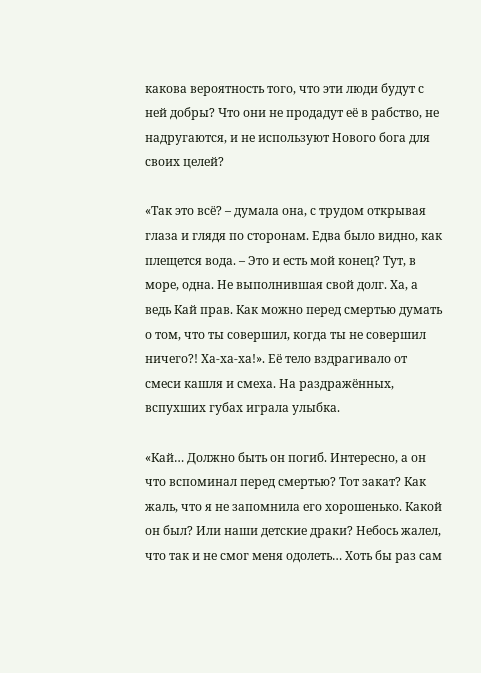какова вероятность того, что эти люди будут с ней добры? Что они не продадут её в рабство, не надругаются, и не используют Нового бога для своих целей?

«Так это всё? – думала она, с трудом открывая глаза и глядя по сторонам. Едва было видно, как плещется вода. – Это и есть мой конец? Тут, в море, одна. Не выполнившая свой долг. Ха, а ведь Кай прав. Как можно перед смертью думать о том, что ты совершил, когда ты не совершил ничего?! Ха-ха-ха!». Её тело вздрагивало от смеси кашля и смеха. На раздражённых, вспухших губах играла улыбка.

«Кай… Должно быть он погиб. Интересно, а он что вспоминал перед смертью? Тот закат? Как жаль, что я не запомнила его хорошенько. Какой он был? Или наши детские драки? Небось жалел, что так и не смог меня одолеть… Хоть бы раз сам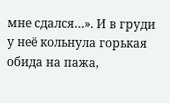мне сдался…». И в груди у неё кольнула горькая обида на пажа,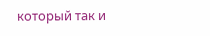который так и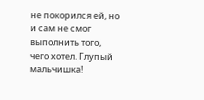не покорился ей, но и сам не смог выполнить того, чего хотел. Глупый мальчишка!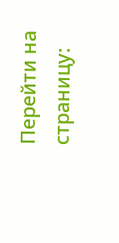Перейти на страницу: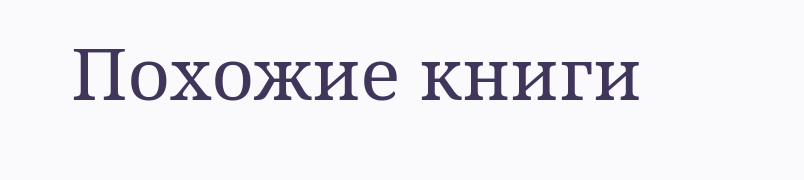Похожие книги